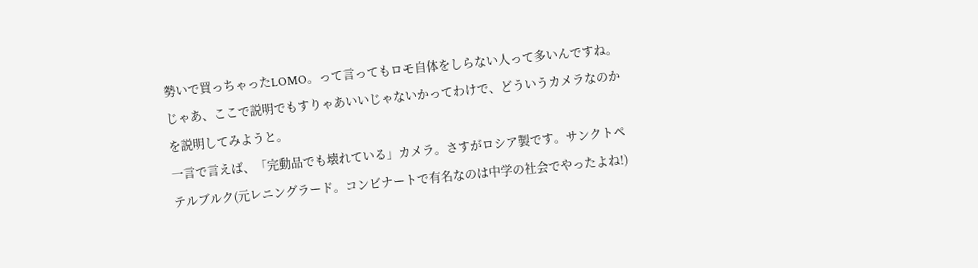勢いで買っちゃったLOMO。って言ってもロモ自体をしらない人って多いんですね。じゃあ、ここで説明でもすりゃあいいじゃないかってわけで、どういうカメラなのかを説明してみようと。
一言で言えば、「完動品でも壊れている」カメラ。さすがロシア製です。サンクトペテルブルク(元レニングラード。コンビナートで有名なのは中学の社会でやったよね!)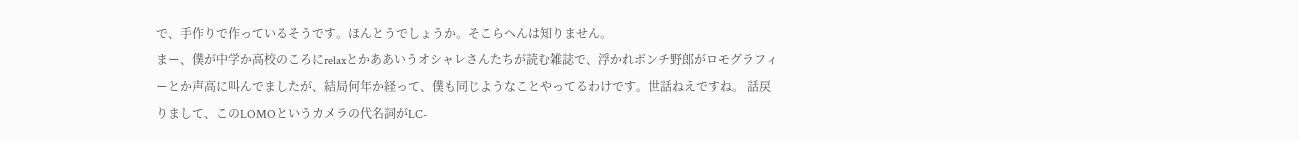で、手作りで作っているそうです。ほんとうでしょうか。そこらへんは知りません。
まー、僕が中学か高校のころにrelaxとかああいうオシャレさんたちが読む雑誌で、浮かれポンチ野郎がロモグラフィーとか声高に叫んでましたが、結局何年か経って、僕も同じようなことやってるわけです。世話ねえですね。 話戻りまして、このLOMOというカメラの代名詞がLC-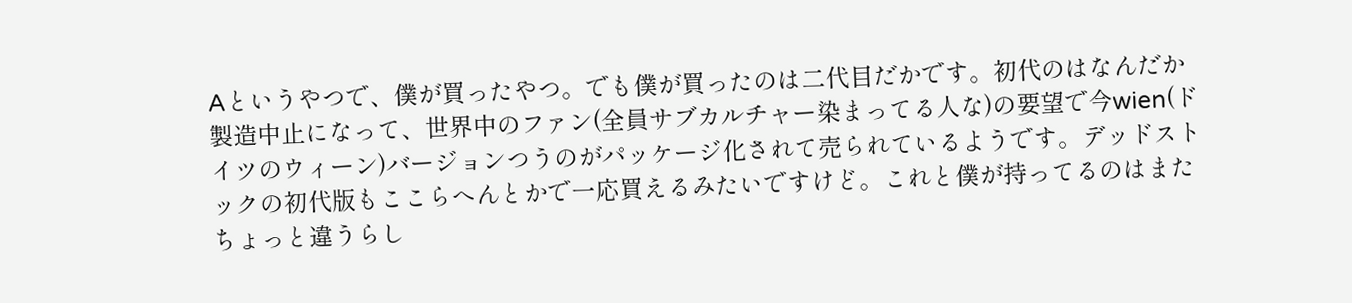Aというやつで、僕が買ったやつ。でも僕が買ったのは二代目だかです。初代のはなんだか製造中止になって、世界中のファン(全員サブカルチャー染まってる人な)の要望で今wien(ドイツのウィーン)バージョンつうのがパッケージ化されて売られているようです。デッドストックの初代版もここらへんとかで一応買えるみたいですけど。これと僕が持ってるのはまたちょっと違うらし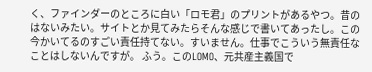く、ファインダーのところに白い「ロモ君」のプリントがあるやつ。昔のはないみたい。サイトとか見てみたらそんな感じで書いてあったし。この今かいてるのすごい責任持てない。すいません。仕事でこういう無責任なことはしないんですが。 ふう。このLOMO、元共産主義国で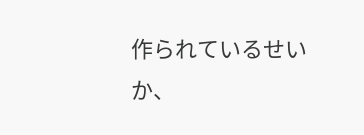作られているせいか、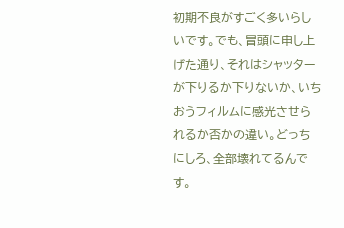初期不良がすごく多いらしいです。でも、冒頭に申し上げた通り、それはシャッターが下りるか下りないか、いちおうフィルムに感光させられるか否かの違い。どっちにしろ、全部壊れてるんです。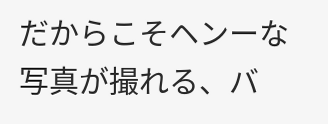だからこそヘンーな写真が撮れる、バ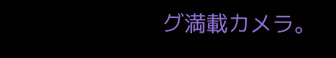グ満載カメラ。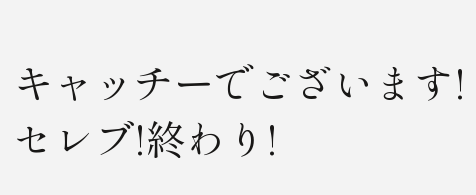キャッチーでございます!セレブ!終わり!